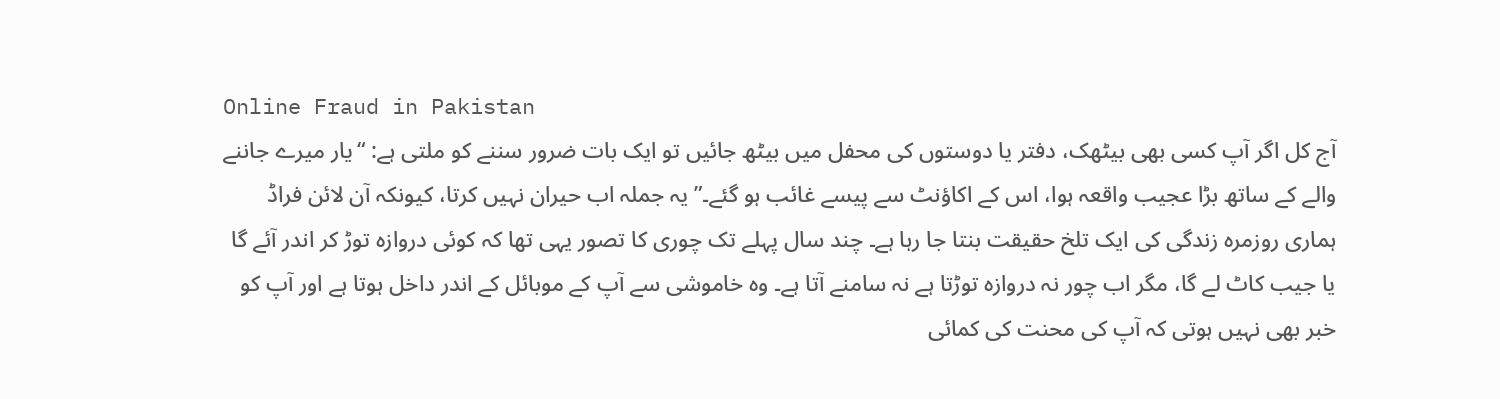Online Fraud in Pakistan
آج کل اگر آپ کسی بھی بیٹھک، دفتر یا دوستوں کی محفل میں بیٹھ جائیں تو ایک بات ضرور سننے کو ملتی ہے: “یار میرے جاننے والے کے ساتھ بڑا عجیب واقعہ ہوا، اس کے اکاؤنٹ سے پیسے غائب ہو گئے۔” یہ جملہ اب حیران نہیں کرتا، کیونکہ آن لائن فراڈ ہماری روزمرہ زندگی کی ایک تلخ حقیقت بنتا جا رہا ہے۔ چند سال پہلے تک چوری کا تصور یہی تھا کہ کوئی دروازہ توڑ کر اندر آئے گا یا جیب کاٹ لے گا، مگر اب چور نہ دروازہ توڑتا ہے نہ سامنے آتا ہے۔ وہ خاموشی سے آپ کے موبائل کے اندر داخل ہوتا ہے اور آپ کو خبر بھی نہیں ہوتی کہ آپ کی محنت کی کمائی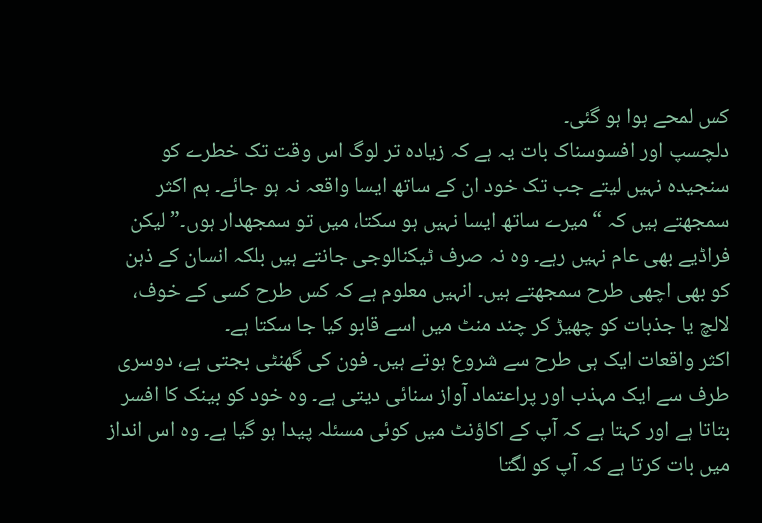کس لمحے ہوا ہو گئی۔
دلچسپ اور افسوسناک بات یہ ہے کہ زیادہ تر لوگ اس وقت تک خطرے کو سنجیدہ نہیں لیتے جب تک خود ان کے ساتھ ایسا واقعہ نہ ہو جائے۔ ہم اکثر سمجھتے ہیں کہ “میرے ساتھ ایسا نہیں ہو سکتا، میں تو سمجھدار ہوں۔” لیکن فراڈیے بھی عام نہیں رہے۔ وہ نہ صرف ٹیکنالوجی جانتے ہیں بلکہ انسان کے ذہن کو بھی اچھی طرح سمجھتے ہیں۔ انہیں معلوم ہے کہ کس طرح کسی کے خوف، لالچ یا جذبات کو چھیڑ کر چند منٹ میں اسے قابو کیا جا سکتا ہے۔
اکثر واقعات ایک ہی طرح سے شروع ہوتے ہیں۔ فون کی گھنٹی بجتی ہے، دوسری طرف سے ایک مہذب اور پراعتماد آواز سنائی دیتی ہے۔ وہ خود کو بینک کا افسر بتاتا ہے اور کہتا ہے کہ آپ کے اکاؤنٹ میں کوئی مسئلہ پیدا ہو گیا ہے۔ وہ اس انداز میں بات کرتا ہے کہ آپ کو لگتا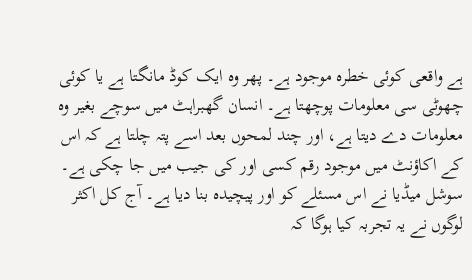ہے واقعی کوئی خطرہ موجود ہے۔ پھر وہ ایک کوڈ مانگتا ہے یا کوئی چھوٹی سی معلومات پوچھتا ہے۔ انسان گھبراہٹ میں سوچے بغیر وہ معلومات دے دیتا ہے، اور چند لمحوں بعد اسے پتہ چلتا ہے کہ اس کے اکاؤنٹ میں موجود رقم کسی اور کی جیب میں جا چکی ہے۔
سوشل میڈیا نے اس مسئلے کو اور پیچیدہ بنا دیا ہے۔ آج کل اکثر لوگوں نے یہ تجربہ کیا ہوگا کہ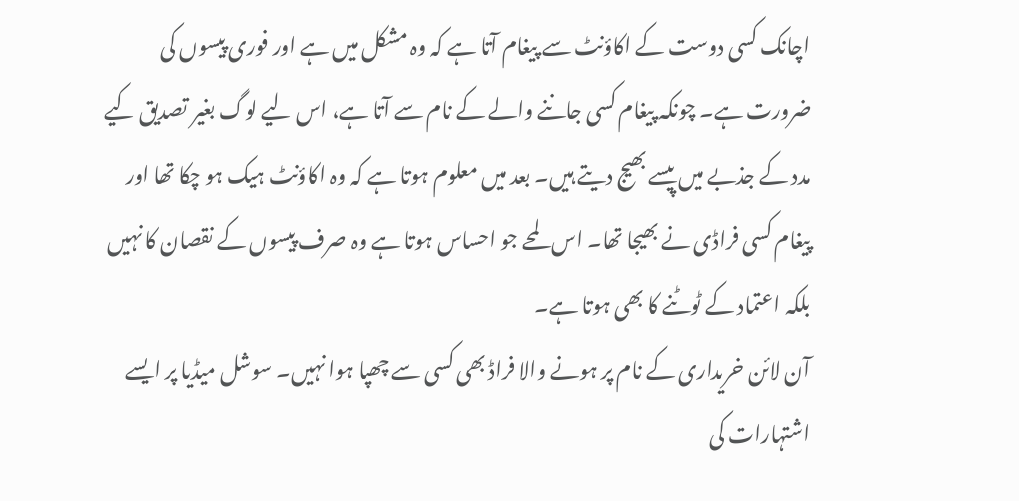اچانک کسی دوست کے اکاؤنٹ سے پیغام آتا ہے کہ وہ مشکل میں ہے اور فوری پیسوں کی ضرورت ہے۔ چونکہ پیغام کسی جاننے والے کے نام سے آتا ہے، اس لیے لوگ بغیر تصدیق کیے مدد کے جذبے میں پیسے بھیج دیتے ہیں۔ بعد میں معلوم ہوتا ہے کہ وہ اکاؤنٹ ہیک ہو چکا تھا اور پیغام کسی فراڈی نے بھیجا تھا۔ اس لمحے جو احساس ہوتا ہے وہ صرف پیسوں کے نقصان کا نہیں بلکہ اعتماد کے ٹوٹنے کا بھی ہوتا ہے۔
آن لائن خریداری کے نام پر ہونے والا فراڈ بھی کسی سے چھپا ہوا نہیں۔ سوشل میڈیا پر ایسے اشتہارات کی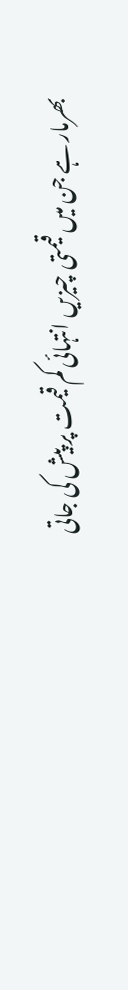بھرمار ہے جن میں قیمتی چیزیں انتہائی کم قیمت پر پیش کی جاتی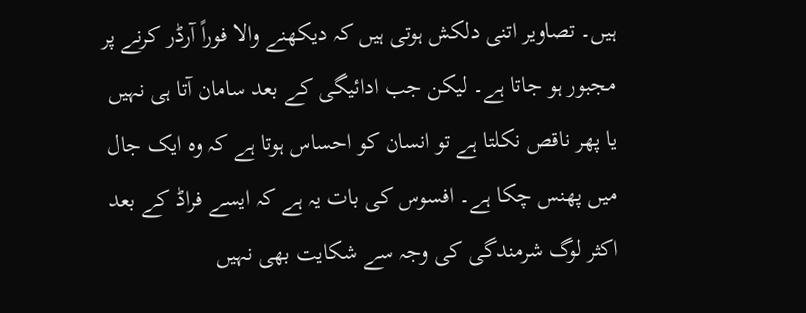ہیں۔ تصاویر اتنی دلکش ہوتی ہیں کہ دیکھنے والا فوراً آرڈر کرنے پر مجبور ہو جاتا ہے۔ لیکن جب ادائیگی کے بعد سامان آتا ہی نہیں یا پھر ناقص نکلتا ہے تو انسان کو احساس ہوتا ہے کہ وہ ایک جال میں پھنس چکا ہے۔ افسوس کی بات یہ ہے کہ ایسے فراڈ کے بعد اکثر لوگ شرمندگی کی وجہ سے شکایت بھی نہیں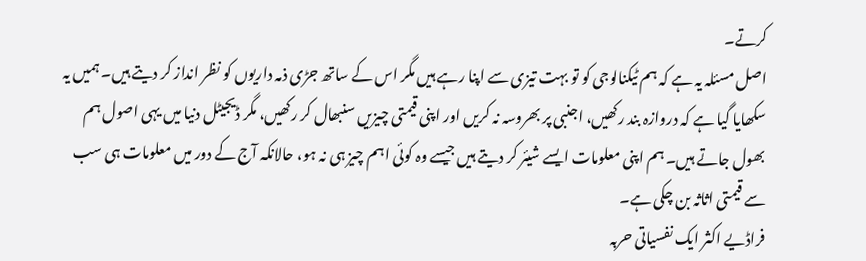کرتے۔
اصل مسئلہ یہ ہے کہ ہم ٹیکنالوجی کو تو بہت تیزی سے اپنا رہے ہیں مگر اس کے ساتھ جڑی ذمہ داریوں کو نظر انداز کر دیتے ہیں۔ ہمیں یہ سکھایا گیا ہے کہ دروازہ بند رکھیں، اجنبی پر بھروسہ نہ کریں اور اپنی قیمتی چیزیں سنبھال کر رکھیں، مگر ڈیجیٹل دنیا میں یہی اصول ہم بھول جاتے ہیں۔ ہم اپنی معلومات ایسے شیئر کر دیتے ہیں جیسے وہ کوئی اہم چیز ہی نہ ہو، حالانکہ آج کے دور میں معلومات ہی سب سے قیمتی اثاثہ بن چکی ہے۔
فراڈیے اکثر ایک نفسیاتی حربہ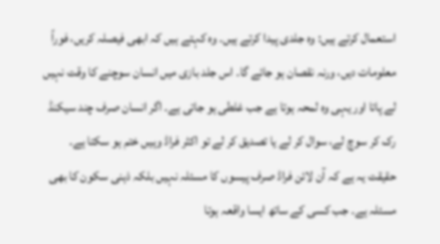استعمال کرتے ہیں: وہ جلدی پیدا کرتے ہیں۔ وہ کہتے ہیں کہ ابھی فیصلہ کریں، فوراً معلومات دیں، ورنہ نقصان ہو جائے گا۔ اس جلد بازی میں انسان سوچنے کا وقت نہیں لے پاتا اور یہی وہ لمحہ ہوتا ہے جب غلطی ہو جاتی ہے۔ اگر انسان صرف چند سیکنڈ رک کر سوچ لے، سوال کر لے یا تصدیق کر لے تو اکثر فراڈ وہیں ختم ہو سکتا ہے۔
حقیقت یہ ہے کہ آن لائن فراڈ صرف پیسوں کا مسئلہ نہیں بلکہ ذہنی سکون کا بھی مسئلہ ہے۔ جب کسی کے ساتھ ایسا واقعہ ہوتا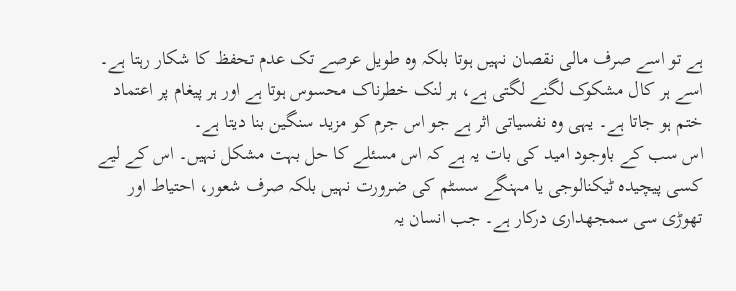ہے تو اسے صرف مالی نقصان نہیں ہوتا بلکہ وہ طویل عرصے تک عدم تحفظ کا شکار رہتا ہے۔ اسے ہر کال مشکوک لگنے لگتی ہے، ہر لنک خطرناک محسوس ہوتا ہے اور ہر پیغام پر اعتماد ختم ہو جاتا ہے۔ یہی وہ نفسیاتی اثر ہے جو اس جرم کو مزید سنگین بنا دیتا ہے۔
اس سب کے باوجود امید کی بات یہ ہے کہ اس مسئلے کا حل بہت مشکل نہیں۔ اس کے لیے کسی پیچیدہ ٹیکنالوجی یا مہنگے سسٹم کی ضرورت نہیں بلکہ صرف شعور، احتیاط اور تھوڑی سی سمجھداری درکار ہے۔ جب انسان یہ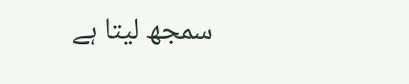سمجھ لیتا ہے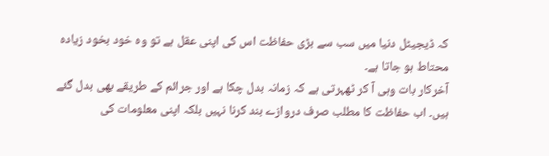کہ ڈیجیٹل دنیا میں سب سے بڑی حفاظت اس کی اپنی عقل ہے تو وہ خود بخود زیادہ محتاط ہو جاتا ہے۔
آخرکار بات وہی آ کر ٹھہرتی ہے کہ زمانہ بدل چکا ہے اور جرائم کے طریقے بھی بدل گئے ہیں۔ اب حفاظت کا مطلب صرف دروازے بند کرنا نہیں بلکہ اپنی معلومات کی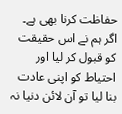حفاظت کرنا بھی ہے۔ اگر ہم نے اس حقیقت کو قبول کر لیا اور احتیاط کو اپنی عادت بنا لیا تو آن لائن دنیا نہ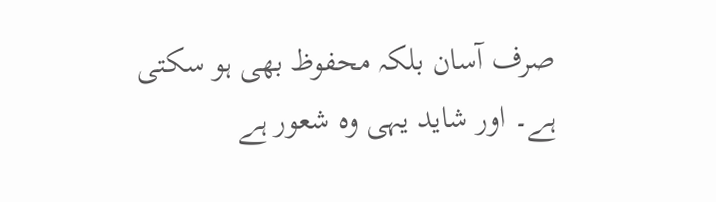صرف آسان بلکہ محفوظ بھی ہو سکتی ہے۔ اور شاید یہی وہ شعور ہے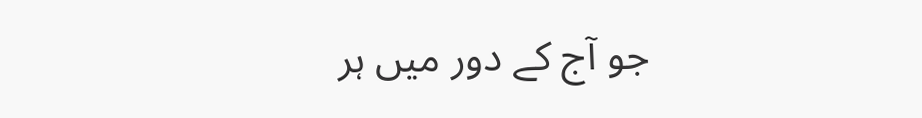جو آج کے دور میں ہر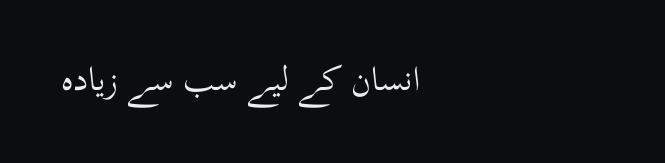انسان کے لیے سب سے زیادہ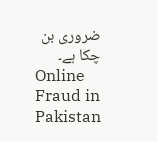ضروری بن چکا ہے۔
Online Fraud in Pakistan